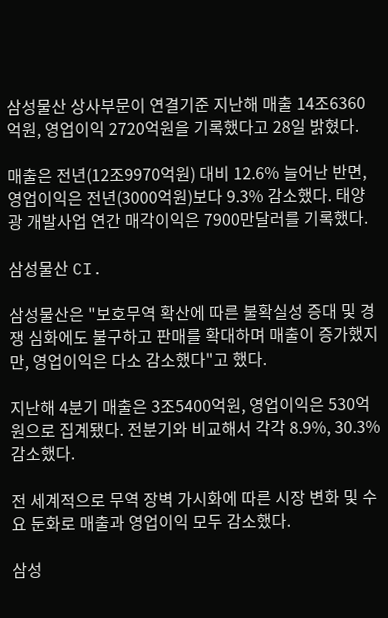삼성물산 상사부문이 연결기준 지난해 매출 14조6360억원, 영업이익 2720억원을 기록했다고 28일 밝혔다.

매출은 전년(12조9970억원) 대비 12.6% 늘어난 반면, 영업이익은 전년(3000억원)보다 9.3% 감소했다. 태양광 개발사업 연간 매각이익은 7900만달러를 기록했다.

삼성물산 CI.

삼성물산은 "보호무역 확산에 따른 불확실성 증대 및 경쟁 심화에도 불구하고 판매를 확대하며 매출이 증가했지만, 영업이익은 다소 감소했다"고 했다.

지난해 4분기 매출은 3조5400억원, 영업이익은 530억원으로 집계됐다. 전분기와 비교해서 각각 8.9%, 30.3% 감소했다.

전 세계적으로 무역 장벽 가시화에 따른 시장 변화 및 수요 둔화로 매출과 영업이익 모두 감소했다.

삼성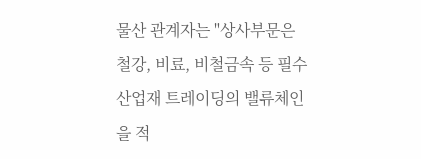물산 관계자는 "상사부문은 철강, 비료, 비철금속 등 필수 산업재 트레이딩의 밸류체인을 적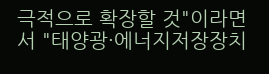극적으로 확장할 것"이라면서 "태양광·에너지저장장치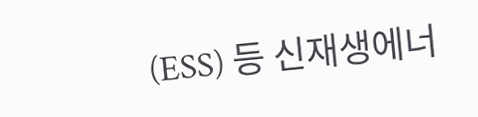(ESS) 등 신재생에너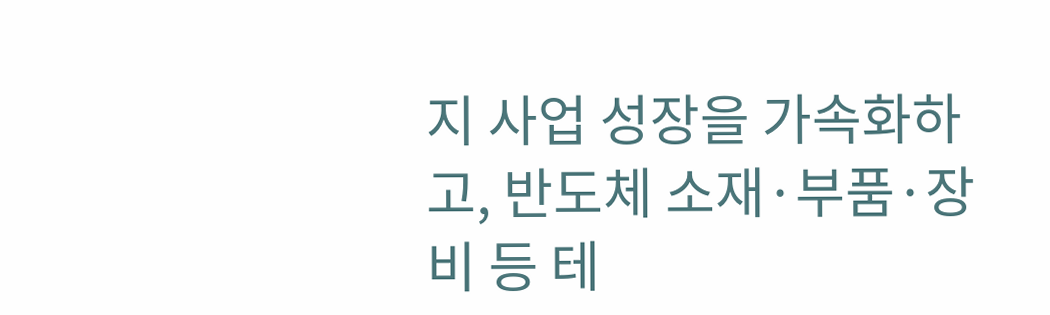지 사업 성장을 가속화하고, 반도체 소재·부품·장비 등 테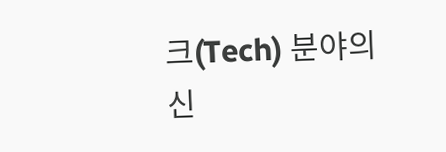크(Tech) 분야의 신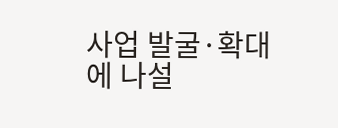사업 발굴·확대에 나설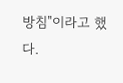방침"이라고 했다.